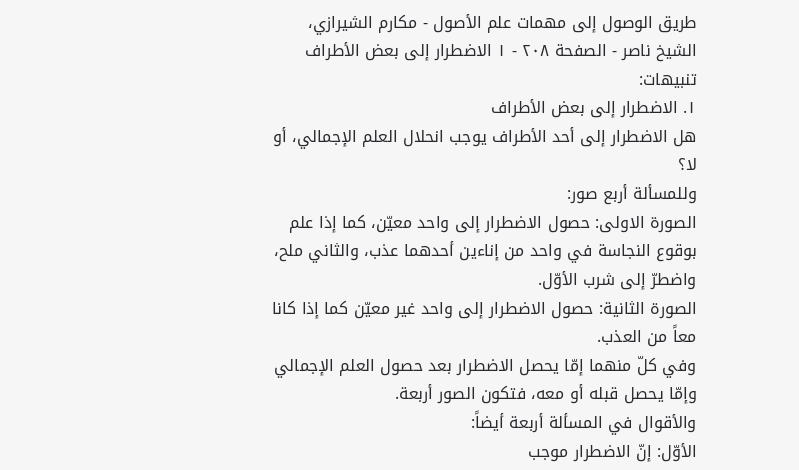طريق الوصول إلى مهمات علم الأصول - مكارم الشيرازي، الشيخ ناصر - الصفحة ٢٠٨ - ١ الاضطرار إلى بعض الأطراف
تنبيهات:
١. الاضطرار إلى بعض الأطراف
هل الاضطرار إلى أحد الأطراف يوجب انحلال العلم الإجمالي، أو لا؟
وللمسألة أربع صور:
الصورة الاولى: حصول الاضطرار إلى واحد معيّن، كما إذا علم بوقوع النجاسة في واحد من إناءين أحدهما عذب، والثاني ملح، واضطرّ إلى شرب الأوّل.
الصورة الثانية: حصول الاضطرار إلى واحد غير معيّن كما إذا كانا معاً من العذب.
وفي كلّ منهما إمّا يحصل الاضطرار بعد حصول العلم الإجمالي وإمّا يحصل قبله أو معه، فتكون الصور أربعة.
والأقوال في المسألة أربعة أيضاً:
الأوّل: إنّ الاضطرار موجب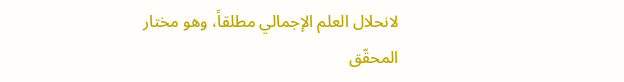لانحلال العلم الإجمالي مطلقاً، وهو مختار المحقّق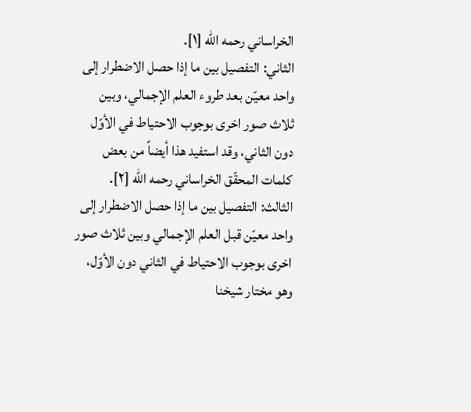الخراساني رحمه الله [١].
الثاني: التفصيل بين ما إذا حصل الاضطرار إلى واحد معيّن بعد طروء العلم الإجمالي، وبين ثلاث صور اخرى بوجوب الاحتياط في الأوّل دون الثاني، وقد استفيد هذا أيضاً من بعض كلمات المحقّق الخراساني رحمه الله [٢].
الثالث: التفصيل بين ما إذا حصل الاضطرار إلى واحد معيّن قبل العلم الإجمالي وبين ثلاث صور اخرى بوجوب الاحتياط في الثاني دون الأوّل، وهو مختار شيخنا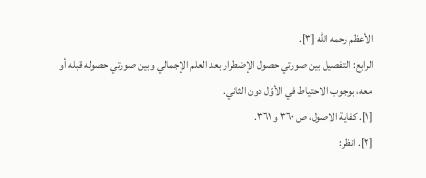الأعظم رحمه الله [٣].
الرابع: التفصيل بين صورتي حصول الإضطرار بعد العلم الإجمالي وبين صورتي حصوله قبله أو معه، بوجوب الاحتياط في الأوّل دون الثاني.
[١]. كفاية الاصول، ص ٣٦٠ و ٣٦١.
[٢]. انظر: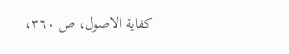كفاية الاصول، ص ٣٦٠،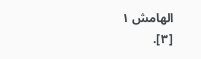الهامش ١
[٣].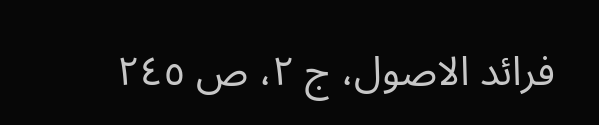فرائد الاصول، ج ٢، ص ٢٤٥